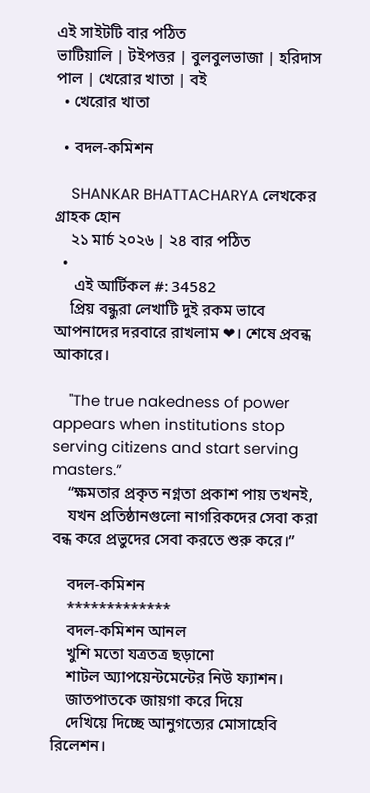এই সাইটটি বার পঠিত
ভাটিয়ালি | টইপত্তর | বুলবুলভাজা | হরিদাস পাল | খেরোর খাতা | বই
  • খেরোর খাতা

  • বদল-কমিশন

    SHANKAR BHATTACHARYA লেখকের গ্রাহক হোন
    ২১ মার্চ ২০২৬ | ২৪ বার পঠিত
  •
     এই আর্টিকল #: 34582
    প্রিয় বন্ধুরা লেখাটি দুই রকম ভাবে আপনাদের দরবারে রাখলাম ❤। শেষে প্রবন্ধ আকারে।

    "The true nakedness of power appears when institutions stop serving citizens and start serving masters.”
    “ক্ষমতার প্রকৃত নগ্নতা প্রকাশ পায় তখনই,
    যখন প্রতিষ্ঠানগুলো নাগরিকদের সেবা করা বন্ধ করে প্রভুদের সেবা করতে শুরু করে।”

    বদল-কমিশন
    *************
    বদল-কমিশন আনল
    খুশি মতো যত্রতত্র ছড়ানো
    শাটল অ্যাপয়েন্টমেন্টের নিউ ফ্যাশন।
    জাতপাতকে জায়গা করে দিয়ে
    দেখিয়ে দিচ্ছে আনুগত্যের মোসাহেবি রিলেশন।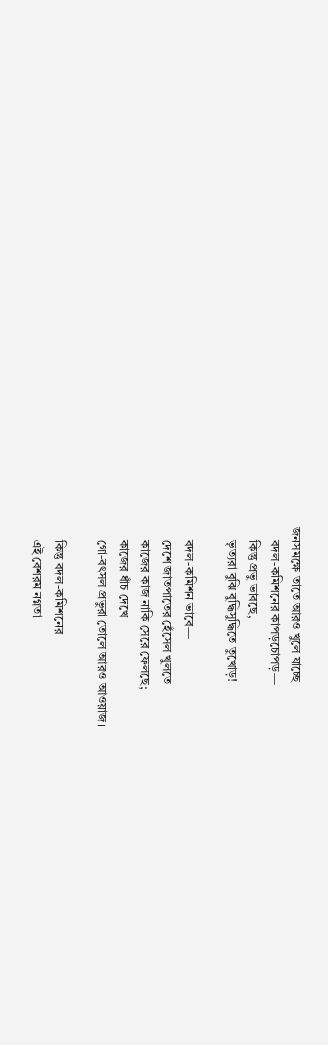জনসমক্ষে তাতে আরও খুলে যাচ্ছে
    বদল-কমিশনের কাপড়চোপড়—
    কিন্তু প্রভু ভাবছে,
    ভৃত্যরা বুঝি বুদ্ধিসুদ্ধিতে তুখোড়!

    বদল-কমিশন ভাবে—
    দেশে জাতপাতের হেঁসেল খুলতে
    কাজের কাজ নাকি সেরে ফেলছে;
    কাজের ধাঁচ দেখে
    গো-বৎসল প্রভুরা তোলে আরও আওয়াজ।

    কিন্তু বদল-কমিশনের
    এই বেশরম নগ্নতা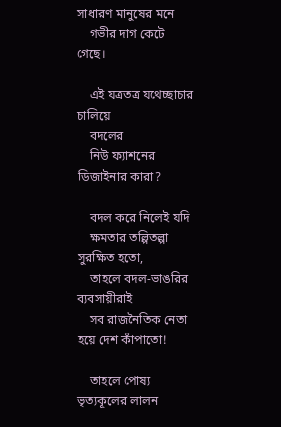সাধারণ মানুষের মনে
    গভীর দাগ কেটে গেছে।

    এই যত্রতত্র যথেচ্ছাচার চালিয়ে
    বদলের
    নিউ ফ্যাশনের ডিজাইনার কারা?

    বদল করে নিলেই যদি
    ক্ষমতার তল্পিতল্পা সুরক্ষিত হতো,
    তাহলে বদল-ভাঙরির ব্যবসায়ীরাই
    সব রাজনৈতিক নেতা হয়ে দেশ কাঁপাতো!

    তাহলে পোষ্য ভৃত্যকূলের লালন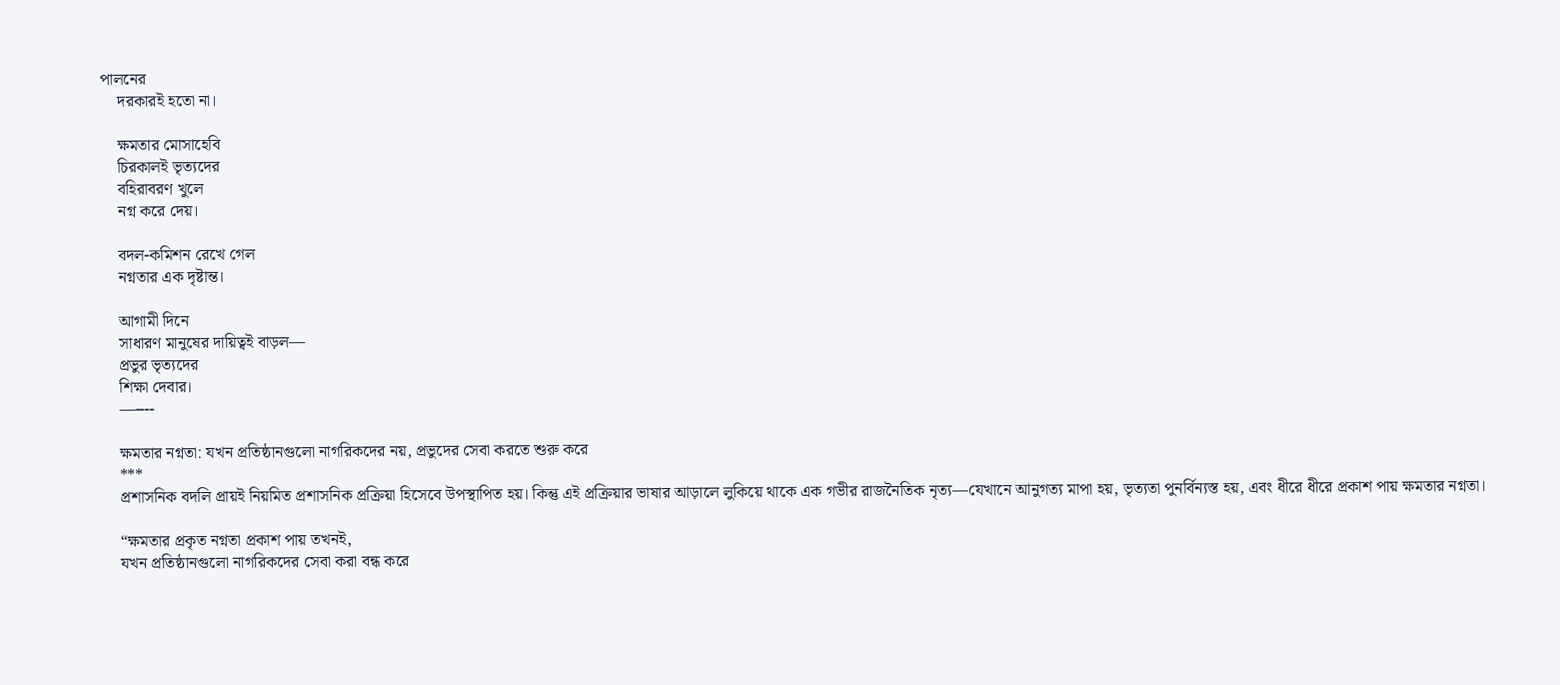পালনের
    দরকারই হতো না।

    ক্ষমতার মোসাহেবি
    চিরকালই ভৃত্যদের
    বহিরাবরণ খুলে
    নগ্ন করে দেয়।

    বদল-কমিশন রেখে গেল
    নগ্নতার এক দৃষ্টান্ত।

    আগামী দিনে
    সাধারণ মানুষের দায়িত্বই বাড়ল—
    প্রভুর ভৃত্যদের
    শিক্ষা দেবার।
    —----

    ক্ষমতার নগ্নতা: যখন প্রতিষ্ঠানগুলো নাগরিকদের নয়, প্রভুদের সেবা করতে শুরু করে
    ***
    প্রশাসনিক বদলি প্রায়ই নিয়মিত প্রশাসনিক প্রক্রিয়া হিসেবে উপস্থাপিত হয়। কিন্তু এই প্রক্রিয়ার ভাষার আড়ালে লুকিয়ে থাকে এক গভীর রাজনৈতিক নৃত্য—যেখানে আনুগত্য মাপা হয়, ভৃত্যতা পুনর্বিন্যস্ত হয়, এবং ধীরে ধীরে প্রকাশ পায় ক্ষমতার নগ্নতা।

    “ক্ষমতার প্রকৃত নগ্নতা প্রকাশ পায় তখনই,
    যখন প্রতিষ্ঠানগুলো নাগরিকদের সেবা করা বন্ধ করে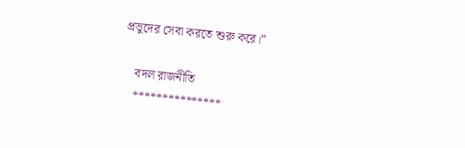প্রভুদের সেবা করতে শুরু করে।”

    বদল রাজনীতি
    ***************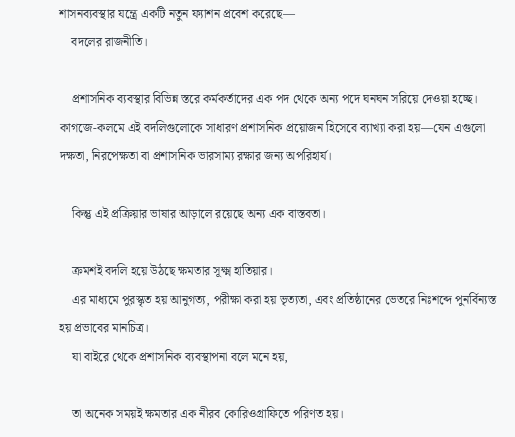শাসনব্যবস্থার যন্ত্রে একটি নতুন ফ্যাশন প্রবেশ করেছে—
    বদলের রাজনীতি।

    প্রশাসনিক ব্যবস্থার বিভিন্ন স্তরে কর্মকর্তাদের এক পদ থেকে অন্য পদে ঘনঘন সরিয়ে দেওয়া হচ্ছে। কাগজে-কলমে এই বদলিগুলোকে সাধারণ প্রশাসনিক প্রয়োজন হিসেবে ব্যাখ্যা করা হয়—যেন এগুলো দক্ষতা, নিরপেক্ষতা বা প্রশাসনিক ভারসাম্য রক্ষার জন্য অপরিহার্য।

    কিন্তু এই প্রক্রিয়ার ভাষার আড়ালে রয়েছে অন্য এক বাস্তবতা।

    ক্রমশই বদলি হয়ে উঠছে ক্ষমতার সূক্ষ্ম হাতিয়ার।
    এর মাধ্যমে পুরস্কৃত হয় আনুগত্য, পরীক্ষা করা হয় ভৃত্যতা, এবং প্রতিষ্ঠানের ভেতরে নিঃশব্দে পুনর্বিন্যস্ত হয় প্রভাবের মানচিত্র।
    যা বাইরে থেকে প্রশাসনিক ব্যবস্থাপনা বলে মনে হয়,

    তা অনেক সময়ই ক্ষমতার এক নীরব কোরিওগ্রাফিতে পরিণত হয়।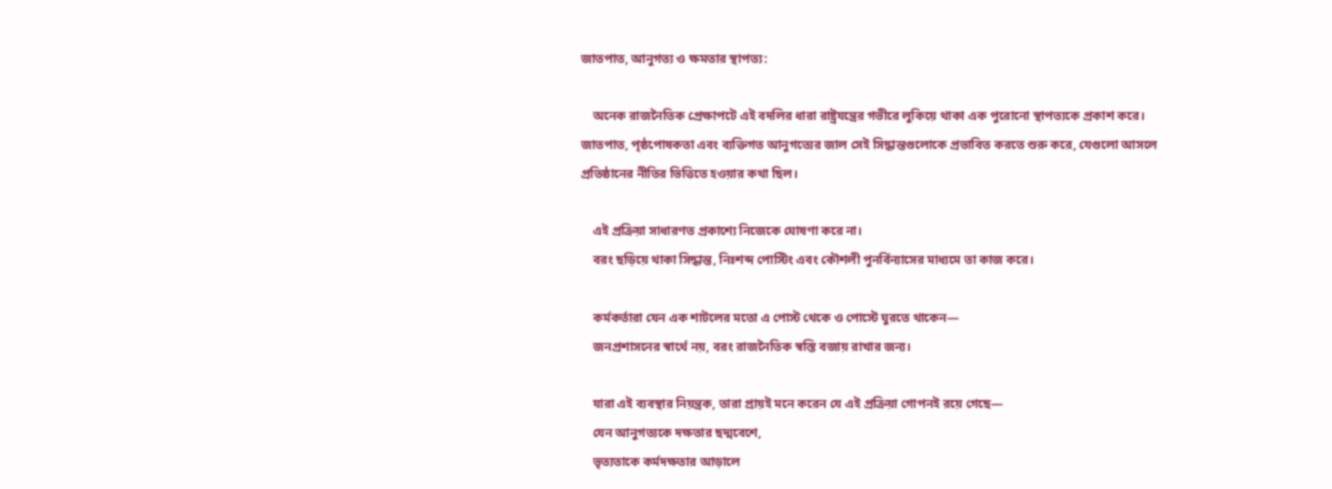জাতপাত, আনুগত্য ও ক্ষমতার স্থাপত্য:

    অনেক রাজনৈতিক প্রেক্ষাপটে এই বদলির ধারা রাষ্ট্রযন্ত্রের গভীরে লুকিয়ে থাকা এক পুরোনো স্থাপত্যকে প্রকাশ করে। জাতপাত, পৃষ্ঠপোষকতা এবং ব্যক্তিগত আনুগত্যের জাল সেই সিদ্ধান্তগুলোকে প্রভাবিত করতে শুরু করে, যেগুলো আসলে প্রতিষ্ঠানের নীতির ভিত্তিতে হওয়ার কথা ছিল।

    এই প্রক্রিয়া সাধারণত প্রকাশ্যে নিজেকে ঘোষণা করে না।
    বরং ছড়িয়ে থাকা সিদ্ধান্ত, নিঃশব্দ পোস্টিং এবং কৌশলী পুনর্বিন্যাসের মাধ্যমে তা কাজ করে।

    কর্মকর্তারা যেন এক শাটলের মতো এ পোস্ট থেকে ও পোস্টে ঘুরতে থাকেন—
    জনপ্রশাসনের স্বার্থে নয়, বরং রাজনৈতিক স্বস্তি বজায় রাখার জন্য।

    যারা এই ব্যবস্থার নিয়ন্ত্রক, তারা প্রায়ই মনে করেন যে এই প্রক্রিয়া গোপনই রয়ে গেছে—
    যেন আনুগত্যকে দক্ষতার ছদ্মবেশে,
    ভৃত্যতাকে কর্মদক্ষতার আড়ালে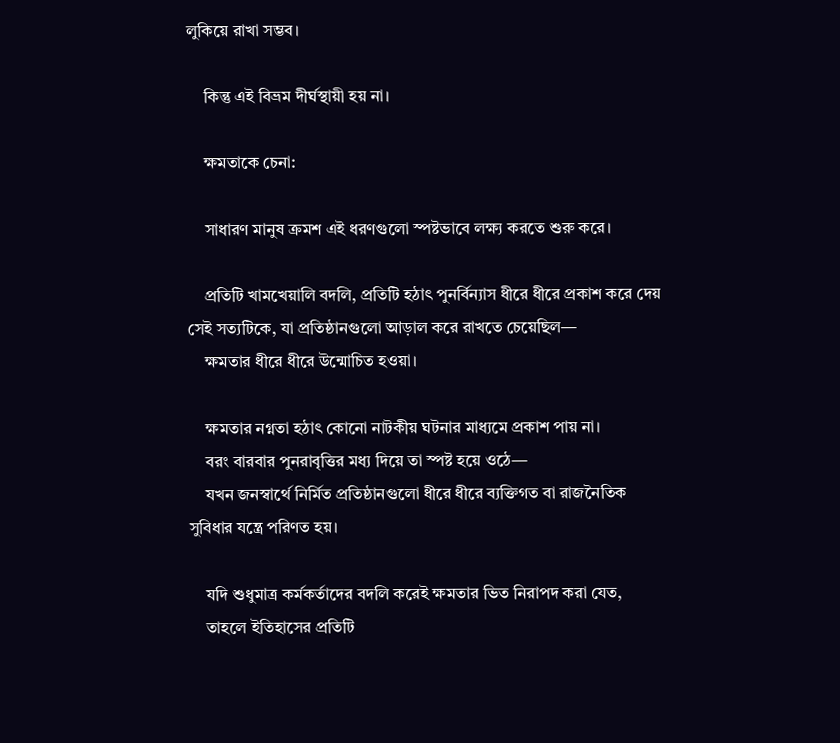লুকিয়ে রাখা সম্ভব।

    কিন্তু এই বিভ্রম দীর্ঘস্থায়ী হয় না।

    ক্ষমতাকে চেনা:

    সাধারণ মানুষ ক্রমশ এই ধরণগুলো স্পষ্টভাবে লক্ষ্য করতে শুরু করে।

    প্রতিটি খামখেয়ালি বদলি, প্রতিটি হঠাৎ পুনর্বিন্যাস ধীরে ধীরে প্রকাশ করে দেয় সেই সত্যটিকে, যা প্রতিষ্ঠানগুলো আড়াল করে রাখতে চেয়েছিল—
    ক্ষমতার ধীরে ধীরে উন্মোচিত হওয়া।

    ক্ষমতার নগ্নতা হঠাৎ কোনো নাটকীয় ঘটনার মাধ্যমে প্রকাশ পায় না।
    বরং বারবার পুনরাবৃত্তির মধ্য দিয়ে তা স্পষ্ট হয়ে ওঠে—
    যখন জনস্বার্থে নির্মিত প্রতিষ্ঠানগুলো ধীরে ধীরে ব্যক্তিগত বা রাজনৈতিক সুবিধার যন্ত্রে পরিণত হয়।

    যদি শুধুমাত্র কর্মকর্তাদের বদলি করেই ক্ষমতার ভিত নিরাপদ করা যেত,
    তাহলে ইতিহাসের প্রতিটি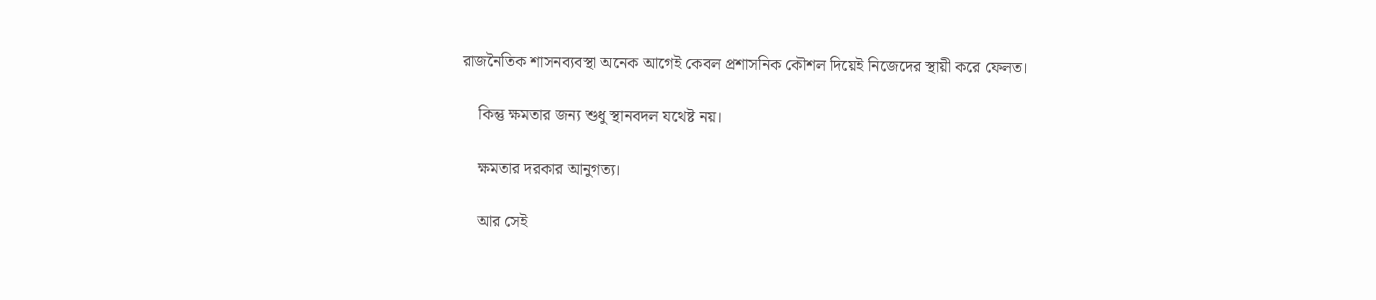রাজনৈতিক শাসনব্যবস্থা অনেক আগেই কেবল প্রশাসনিক কৌশল দিয়েই নিজেদের স্থায়ী করে ফেলত।

    কিন্তু ক্ষমতার জন্য শুধু স্থানবদল যথেষ্ট নয়।

    ক্ষমতার দরকার আনুগত্য।

    আর সেই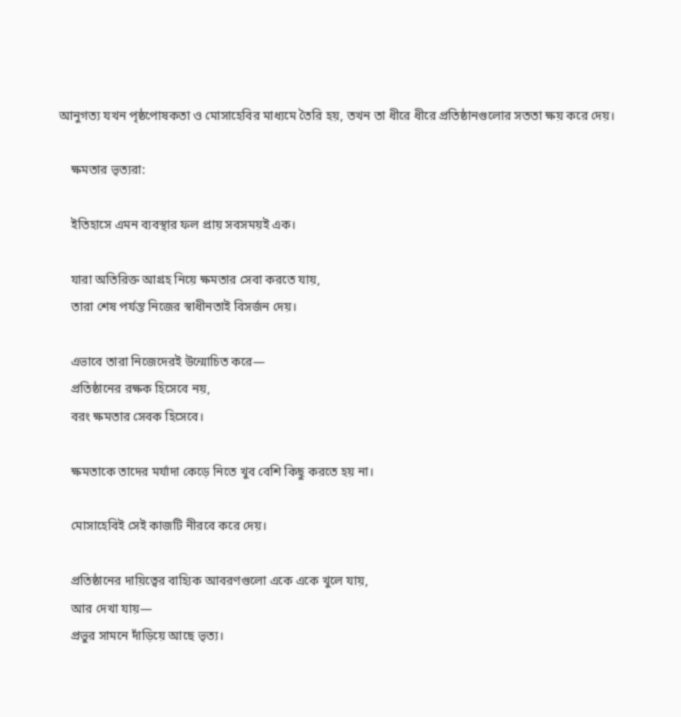আনুগত্য যখন পৃষ্ঠপোষকতা ও মোসাহেবির মাধ্যমে তৈরি হয়, তখন তা ধীরে ধীরে প্রতিষ্ঠানগুলোর সততা ক্ষয় করে দেয়।

    ক্ষমতার ভৃত্যরা:

    ইতিহাসে এমন ব্যবস্থার ফল প্রায় সবসময়ই এক।

    যারা অতিরিক্ত আগ্রহ নিয়ে ক্ষমতার সেবা করতে যায়,
    তারা শেষ পর্যন্ত নিজের স্বাধীনতাই বিসর্জন দেয়।

    এভাবে তারা নিজেদেরই উন্মোচিত করে—
    প্রতিষ্ঠানের রক্ষক হিসেবে নয়,
    বরং ক্ষমতার সেবক হিসেবে।

    ক্ষমতাকে তাদের মর্যাদা কেড়ে নিতে খুব বেশি কিছু করতে হয় না।

    মোসাহেবিই সেই কাজটি নীরবে করে দেয়।

    প্রতিষ্ঠানের দায়িত্বের বাহ্যিক আবরণগুলো একে একে খুলে যায়,
    আর দেখা যায়—
    প্রভুর সামনে দাঁড়িয়ে আছে ভৃত্য।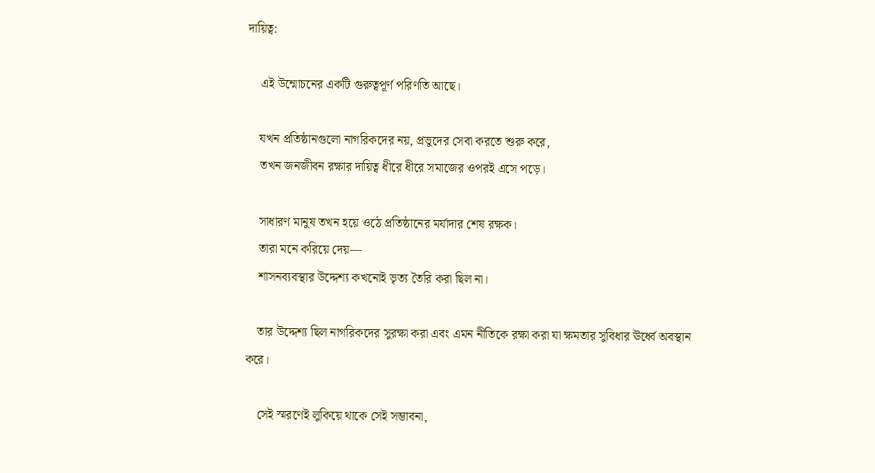দায়িত্ব:

    এই উন্মোচনের একটি গুরুত্বপূর্ণ পরিণতি আছে।

    যখন প্রতিষ্ঠানগুলো নাগরিকদের নয়, প্রভুদের সেবা করতে শুরু করে,
    তখন জনজীবন রক্ষার দায়িত্ব ধীরে ধীরে সমাজের ওপরই এসে পড়ে।

    সাধারণ মানুষ তখন হয়ে ওঠে প্রতিষ্ঠানের মর্যাদার শেষ রক্ষক।
    তারা মনে করিয়ে দেয়—
    শাসনব্যবস্থার উদ্দেশ্য কখনোই ভৃত্য তৈরি করা ছিল না।

    তার উদ্দেশ্য ছিল নাগরিকদের সুরক্ষা করা এবং এমন নীতিকে রক্ষা করা যা ক্ষমতার সুবিধার ঊর্ধ্বে অবস্থান করে।

    সেই স্মরণেই লুকিয়ে থাকে সেই সম্ভাবনা,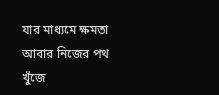যার মাধ্যমে ক্ষমতা আবার নিজের পথ খুঁজে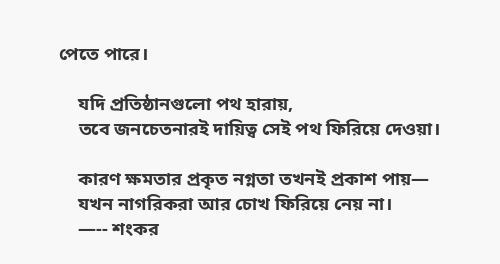পেতে পারে।

    যদি প্রতিষ্ঠানগুলো পথ হারায়,
    তবে জনচেতনারই দায়িত্ব সেই পথ ফিরিয়ে দেওয়া।

    কারণ ক্ষমতার প্রকৃত নগ্নতা তখনই প্রকাশ পায়—
    যখন নাগরিকরা আর চোখ ফিরিয়ে নেয় না।
    —-- শংকর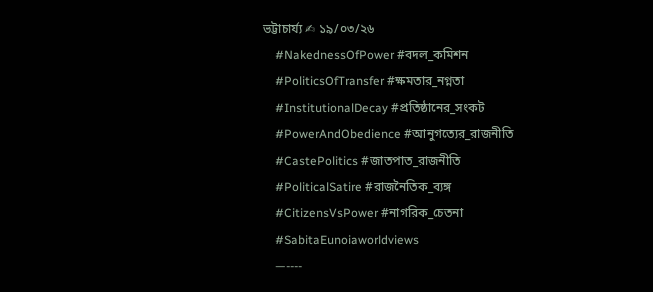ভট্টাচার্য্য ✍ ১৯/০৩/২৬
    #NakednessOfPower #বদল_কমিশন
    #PoliticsOfTransfer #ক্ষমতার_নগ্নতা
    #InstitutionalDecay #প্রতিষ্ঠানের_সংকট
    #PowerAndObedience #আনুগত্যের_রাজনীতি
    #CastePolitics #জাতপাত_রাজনীতি
    #PoliticalSatire #রাজনৈতিক_ব্যঙ্গ
    #CitizensVsPower #নাগরিক_চেতনা
    #SabitaEunoiaworldviews
    —----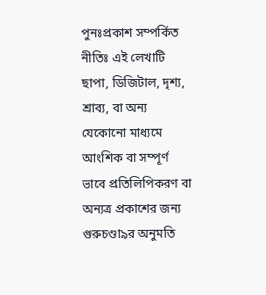পুনঃপ্রকাশ সম্পর্কিত নীতিঃ এই লেখাটি ছাপা, ডিজিটাল, দৃশ্য, শ্রাব্য, বা অন্য যেকোনো মাধ্যমে আংশিক বা সম্পূর্ণ ভাবে প্রতিলিপিকরণ বা অন্যত্র প্রকাশের জন্য গুরুচণ্ডা৯র অনুমতি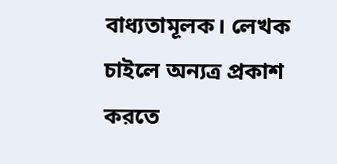বাধ্যতামূলক। লেখক চাইলে অন্যত্র প্রকাশ করতে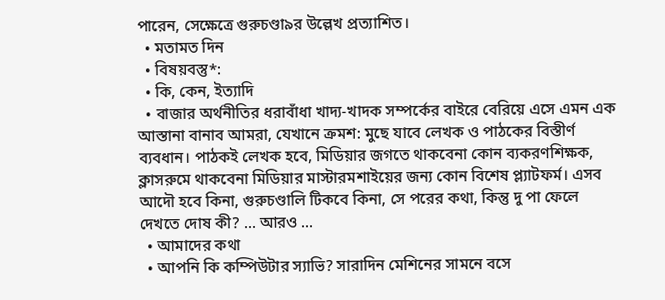পারেন, সেক্ষেত্রে গুরুচণ্ডা৯র উল্লেখ প্রত্যাশিত।
  • মতামত দিন
  • বিষয়বস্তু*:
  • কি, কেন, ইত্যাদি
  • বাজার অর্থনীতির ধরাবাঁধা খাদ্য-খাদক সম্পর্কের বাইরে বেরিয়ে এসে এমন এক আস্তানা বানাব আমরা, যেখানে ক্রমশ: মুছে যাবে লেখক ও পাঠকের বিস্তীর্ণ ব্যবধান। পাঠকই লেখক হবে, মিডিয়ার জগতে থাকবেনা কোন ব্যকরণশিক্ষক, ক্লাসরুমে থাকবেনা মিডিয়ার মাস্টারমশাইয়ের জন্য কোন বিশেষ প্ল্যাটফর্ম। এসব আদৌ হবে কিনা, গুরুচণ্ডালি টিকবে কিনা, সে পরের কথা, কিন্তু দু পা ফেলে দেখতে দোষ কী? ... আরও ...
  • আমাদের কথা
  • আপনি কি কম্পিউটার স্যাভি? সারাদিন মেশিনের সামনে বসে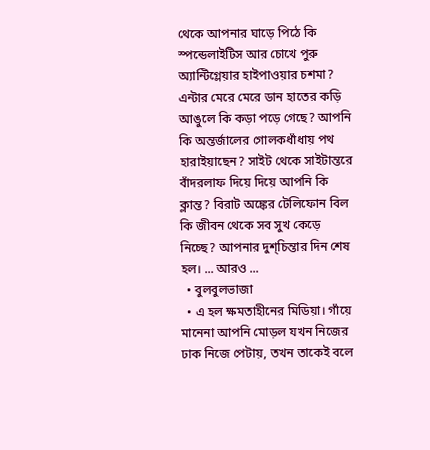থেকে আপনার ঘাড়ে পিঠে কি স্পন্ডেলাইটিস আর চোখে পুরু অ্যান্টিগ্লেয়ার হাইপাওয়ার চশমা? এন্টার মেরে মেরে ডান হাতের কড়ি আঙুলে কি কড়া পড়ে গেছে? আপনি কি অন্তর্জালের গোলকধাঁধায় পথ হারাইয়াছেন? সাইট থেকে সাইটান্তরে বাঁদরলাফ দিয়ে দিয়ে আপনি কি ক্লান্ত? বিরাট অঙ্কের টেলিফোন বিল কি জীবন থেকে সব সুখ কেড়ে নিচ্ছে? আপনার দুশ্‌চিন্তার দিন শেষ হল। ... আরও ...
  • বুলবুলভাজা
  • এ হল ক্ষমতাহীনের মিডিয়া। গাঁয়ে মানেনা আপনি মোড়ল যখন নিজের ঢাক নিজে পেটায়, তখন তাকেই বলে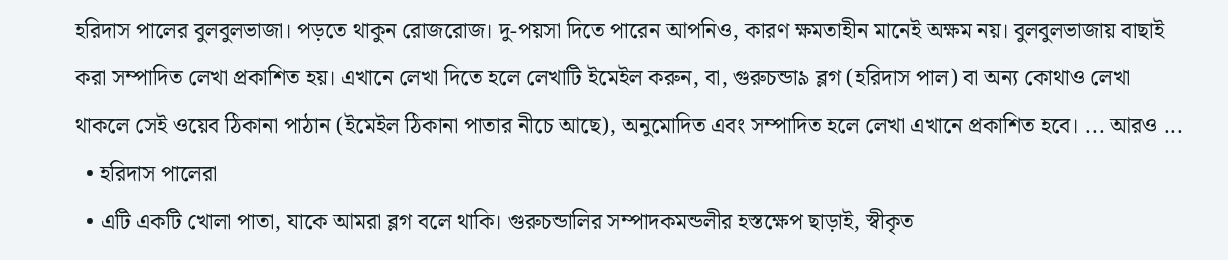হরিদাস পালের বুলবুলভাজা। পড়তে থাকুন রোজরোজ। দু-পয়সা দিতে পারেন আপনিও, কারণ ক্ষমতাহীন মানেই অক্ষম নয়। বুলবুলভাজায় বাছাই করা সম্পাদিত লেখা প্রকাশিত হয়। এখানে লেখা দিতে হলে লেখাটি ইমেইল করুন, বা, গুরুচন্ডা৯ ব্লগ (হরিদাস পাল) বা অন্য কোথাও লেখা থাকলে সেই ওয়েব ঠিকানা পাঠান (ইমেইল ঠিকানা পাতার নীচে আছে), অনুমোদিত এবং সম্পাদিত হলে লেখা এখানে প্রকাশিত হবে। ... আরও ...
  • হরিদাস পালেরা
  • এটি একটি খোলা পাতা, যাকে আমরা ব্লগ বলে থাকি। গুরুচন্ডালির সম্পাদকমন্ডলীর হস্তক্ষেপ ছাড়াই, স্বীকৃত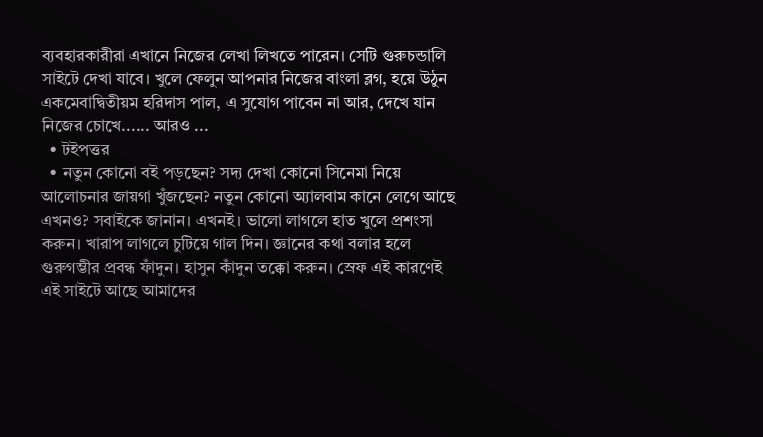ব্যবহারকারীরা এখানে নিজের লেখা লিখতে পারেন। সেটি গুরুচন্ডালি সাইটে দেখা যাবে। খুলে ফেলুন আপনার নিজের বাংলা ব্লগ, হয়ে উঠুন একমেবাদ্বিতীয়ম হরিদাস পাল, এ সুযোগ পাবেন না আর, দেখে যান নিজের চোখে...... আরও ...
  • টইপত্তর
  • নতুন কোনো বই পড়ছেন? সদ্য দেখা কোনো সিনেমা নিয়ে আলোচনার জায়গা খুঁজছেন? নতুন কোনো অ্যালবাম কানে লেগে আছে এখনও? সবাইকে জানান। এখনই। ভালো লাগলে হাত খুলে প্রশংসা করুন। খারাপ লাগলে চুটিয়ে গাল দিন। জ্ঞানের কথা বলার হলে গুরুগম্ভীর প্রবন্ধ ফাঁদুন। হাসুন কাঁদুন তক্কো করুন। স্রেফ এই কারণেই এই সাইটে আছে আমাদের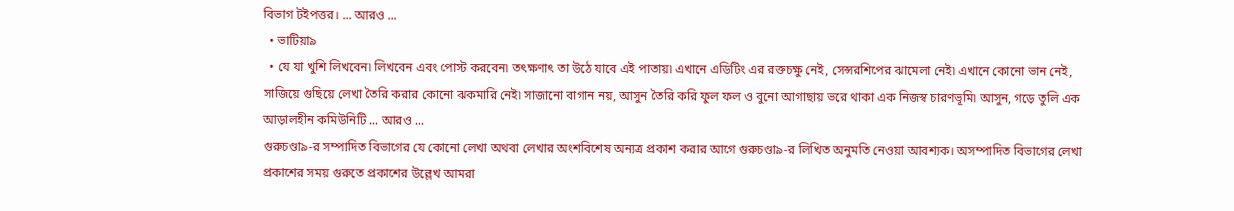বিভাগ টইপত্তর। ... আরও ...
  • ভাটিয়া৯
  • যে যা খুশি লিখবেন৷ লিখবেন এবং পোস্ট করবেন৷ তৎক্ষণাৎ তা উঠে যাবে এই পাতায়৷ এখানে এডিটিং এর রক্তচক্ষু নেই, সেন্সরশিপের ঝামেলা নেই৷ এখানে কোনো ভান নেই, সাজিয়ে গুছিয়ে লেখা তৈরি করার কোনো ঝকমারি নেই৷ সাজানো বাগান নয়, আসুন তৈরি করি ফুল ফল ও বুনো আগাছায় ভরে থাকা এক নিজস্ব চারণভূমি৷ আসুন, গড়ে তুলি এক আড়ালহীন কমিউনিটি ... আরও ...
গুরুচণ্ডা৯-র সম্পাদিত বিভাগের যে কোনো লেখা অথবা লেখার অংশবিশেষ অন্যত্র প্রকাশ করার আগে গুরুচণ্ডা৯-র লিখিত অনুমতি নেওয়া আবশ্যক। অসম্পাদিত বিভাগের লেখা প্রকাশের সময় গুরুতে প্রকাশের উল্লেখ আমরা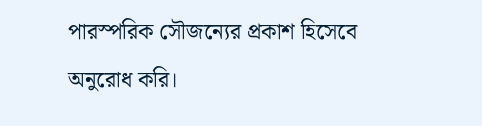পারস্পরিক সৌজন্যের প্রকাশ হিসেবে অনুরোধ করি।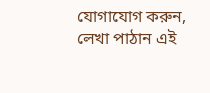যোগাযোগ করুন, লেখা পাঠান এই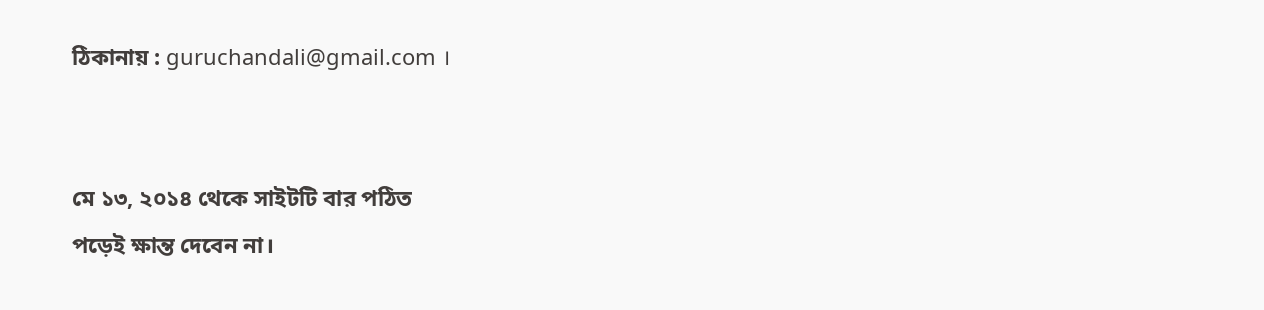ঠিকানায় : guruchandali@gmail.com ।


মে ১৩, ২০১৪ থেকে সাইটটি বার পঠিত
পড়েই ক্ষান্ত দেবেন না।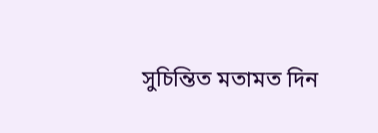সুচিন্তিত মতামত দিন